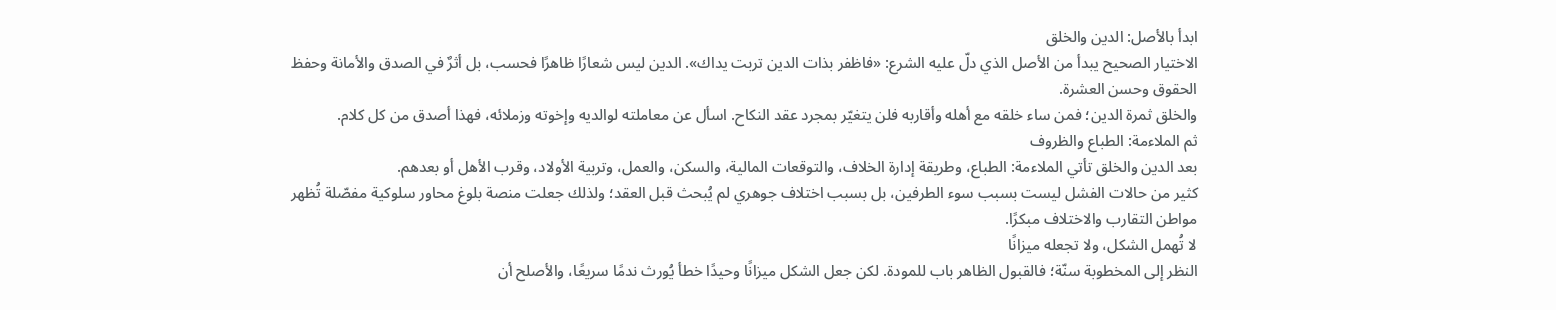ابدأ بالأصل: الدين والخلق
الاختيار الصحيح يبدأ من الأصل الذي دلّ عليه الشرع: «فاظفر بذات الدين تربت يداك». الدين ليس شعارًا ظاهرًا فحسب، بل أثرٌ في الصدق والأمانة وحفظ الحقوق وحسن العشرة.
والخلق ثمرة الدين؛ فمن ساء خلقه مع أهله وأقاربه فلن يتغيّر بمجرد عقد النكاح. اسأل عن معاملته لوالديه وإخوته وزملائه، فهذا أصدق من كل كلام.
ثم الملاءمة: الطباع والظروف
بعد الدين والخلق تأتي الملاءمة: الطباع، وطريقة إدارة الخلاف، والتوقعات المالية، والسكن، والعمل، وتربية الأولاد، وقرب الأهل أو بعدهم.
كثير من حالات الفشل ليست بسبب سوء الطرفين، بل بسبب اختلاف جوهري لم يُبحث قبل العقد؛ ولذلك جعلت منصة بلوغ محاور سلوكية مفصّلة تُظهر مواطن التقارب والاختلاف مبكرًا.
لا تُهمل الشكل، ولا تجعله ميزانًا
النظر إلى المخطوبة سنّة؛ فالقبول الظاهر باب للمودة. لكن جعل الشكل ميزانًا وحيدًا خطأ يُورث ندمًا سريعًا، والأصلح أن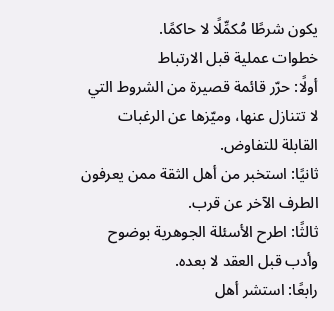يكون شرطًا مُكمِّلًا لا حاكمًا.
خطوات عملية قبل الارتباط
أولًا: حرّر قائمة قصيرة من الشروط التي لا تتنازل عنها، وميّزها عن الرغبات القابلة للتفاوض.
ثانيًا: استخبر من أهل الثقة ممن يعرفون الطرف الآخر عن قرب.
ثالثًا: اطرح الأسئلة الجوهرية بوضوح وأدب قبل العقد لا بعده.
رابعًا: استشر أهل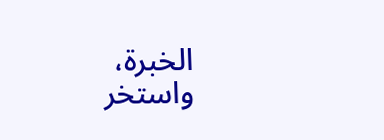الخبرة، واستخر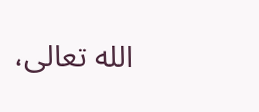الله تعالى،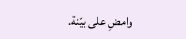وامضِ على بيّنة.